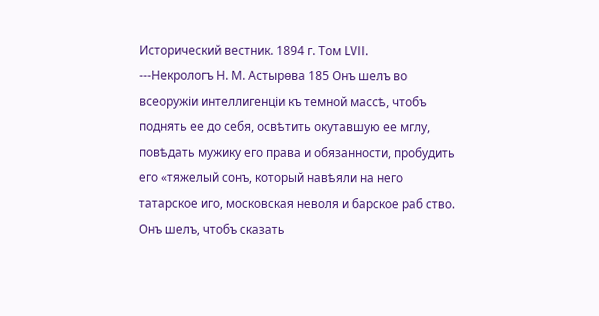Исторический вестник. 1894 г. Том LVII.
---Некрологъ Н. М. Астырѳва 185 Онъ шелъ во всеоружіи интеллигенціи къ темной массѣ, чтобъ поднять ее до себя, освѣтить окутавшую ее мглу, повѣдать мужику его права и обязанности, пробудить его «тяжелый сонъ, который навѣяли на него татарское иго, московская неволя и барское раб ство. Онъ шелъ, чтобъ сказать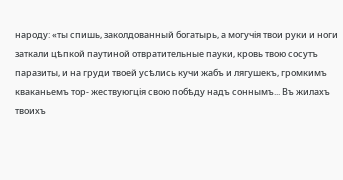народу: «ты спишь, заколдованный богатырь, а могучія твои руки и ноги заткали цѣпкой паутиной отвратительные пауки, кровь твою сосутъ паразиты, и на груди твоей усѣлись кучи жабъ и лягушекъ, громкимъ кваканьемъ тор- жествуюгція свою побѣду надъ соннымъ... Въ жилахъ твоихъ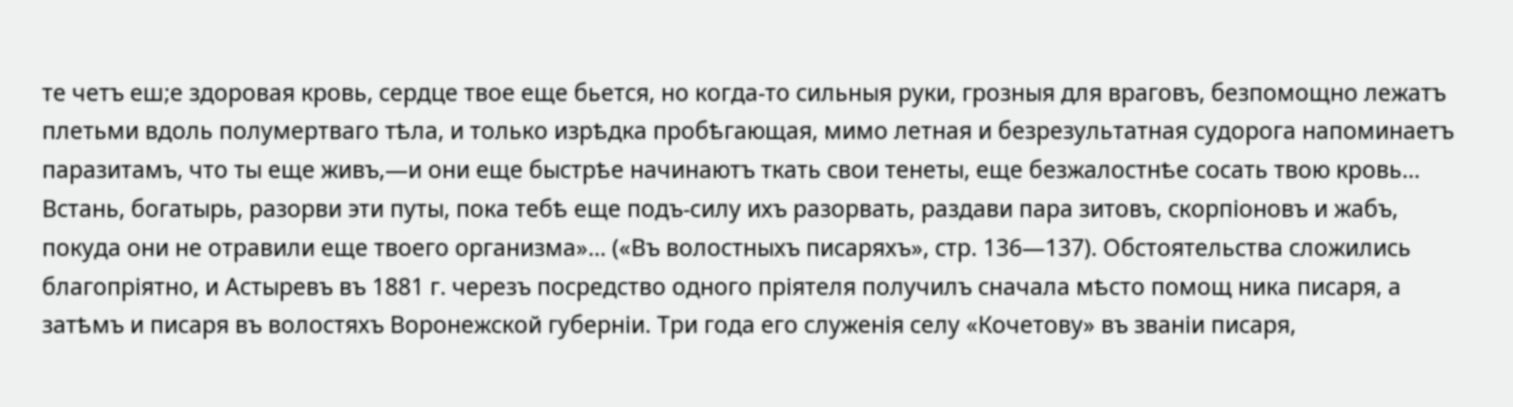те четъ еш;е здоровая кровь, сердце твое еще бьется, но когда-то сильныя руки, грозныя для враговъ, безпомощно лежатъ плетьми вдоль полумертваго тѣла, и только изрѣдка пробѣгающая, мимо летная и безрезультатная судорога напоминаетъ паразитамъ, что ты еще живъ,—и они еще быстрѣе начинаютъ ткать свои тенеты, еще безжалостнѣе сосать твою кровь... Встань, богатырь, разорви эти путы, пока тебѣ еще подъ-силу ихъ разорвать, раздави пара зитовъ, скорпіоновъ и жабъ, покуда они не отравили еще твоего организма»... («Въ волостныхъ писаряхъ», стр. 136—137). Обстоятельства сложились благопріятно, и Астыревъ въ 1881 г. черезъ посредство одного пріятеля получилъ сначала мѣсто помощ ника писаря, а затѣмъ и писаря въ волостяхъ Воронежской губерніи. Три года его служенія селу «Кочетову» въ званіи писаря,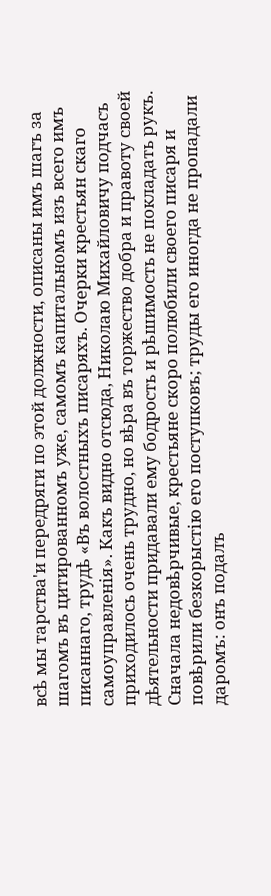всѣ мы тарства'и передряги по этой должности, описаны имъ шагъ за шагомъ въ цитированномъ уже, самомъ капитальномъ изъ всего имъ писаннаго, трудѣ «Въ волостныхъ писаряхъ. Очерки крестьян скаго самоуправленія». Какъ видно отсюда, Николаю Михайловичу подчасъ приходилось очень трудно, но вѣра въ торжество добра и правоту своей дѣятельности придавали ему бодрость и рѣшимость не покладать рукъ. Сначала недовѣрчивые, крестьяне скоро полюбили своего писаря и повѣрили безкорыстію его поступковъ; труды его иногда не пропадали даромъ: онъ подалъ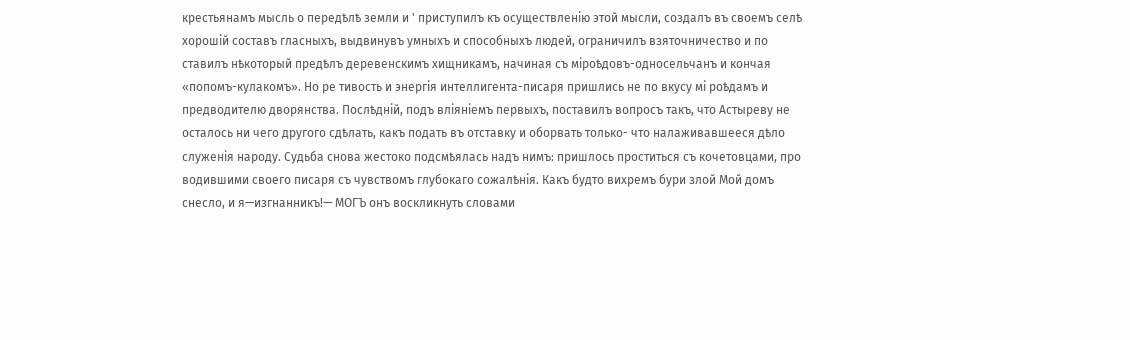крестьянамъ мысль о передѣлѣ земли и ' приступилъ къ осуществленію этой мысли, создалъ въ своемъ селѣ хорошій составъ гласныхъ, выдвинувъ умныхъ и способныхъ людей, ограничилъ взяточничество и по ставилъ нѣкоторый предѣлъ деревенскимъ хищникамъ, начиная съ міроѣдовъ-односельчанъ и кончая «попомъ-кулакомъ». Но ре тивость и энергія интеллигента-писаря пришлись не по вкусу мі роѣдамъ и предводителю дворянства. Послѣдній, подъ вліяніемъ первыхъ, поставилъ вопросъ такъ, что Астыреву не осталось ни чего другого сдѣлать, какъ подать въ отставку и оборвать только- что налаживавшееся дѣло служенія народу. Судьба снова жестоко подсмѣялась надъ нимъ: пришлось проститься съ кочетовцами, про водившими своего писаря съ чувствомъ глубокаго сожалѣнія. Какъ будто вихремъ бури злой Мой домъ снесло, и я—изгнанникъ!— МОГЪ онъ воскликнуть словами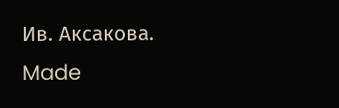Ив. Аксакова.
Made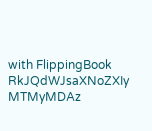with FlippingBook
RkJQdWJsaXNoZXIy MTMyMDAz